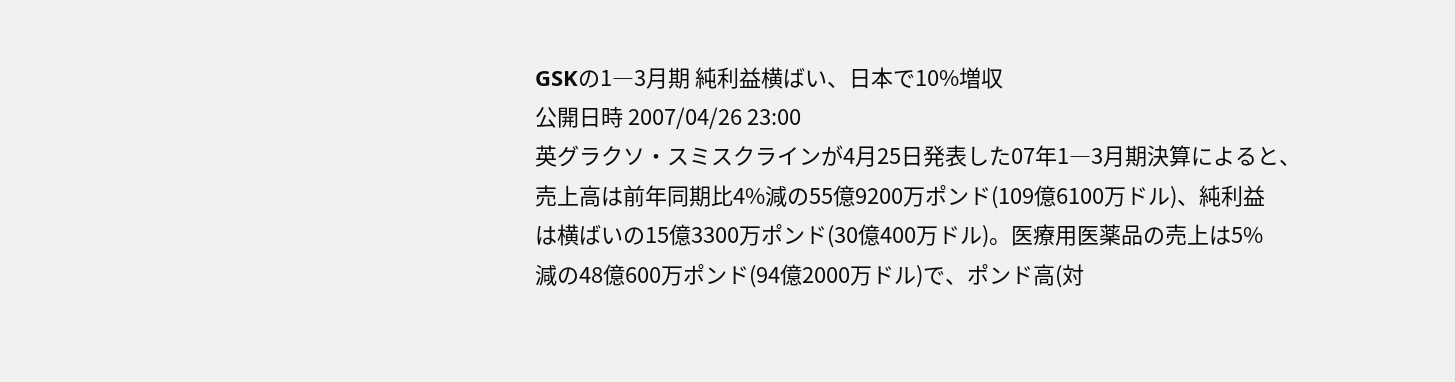GSKの1―3月期 純利益横ばい、日本で10%増収
公開日時 2007/04/26 23:00
英グラクソ・スミスクラインが4月25日発表した07年1―3月期決算によると、
売上高は前年同期比4%減の55億9200万ポンド(109億6100万ドル)、純利益
は横ばいの15億3300万ポンド(30億400万ドル)。医療用医薬品の売上は5%
減の48億600万ポンド(94億2000万ドル)で、ポンド高(対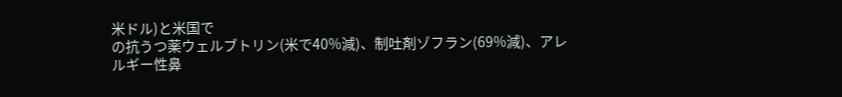米ドル)と米国で
の抗うつ薬ウェルブトリン(米で40%減)、制吐剤ゾフラン(69%減)、アレ
ルギー性鼻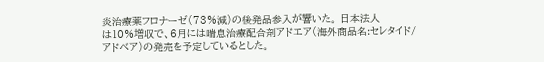炎治療薬フロナーゼ(73%減)の後発品参入が響いた。 日本法人
は10%増収で、6月には喘息治療配合剤アドエア(海外商品名:セレタイド/
アドベア)の発売を予定しているとした。